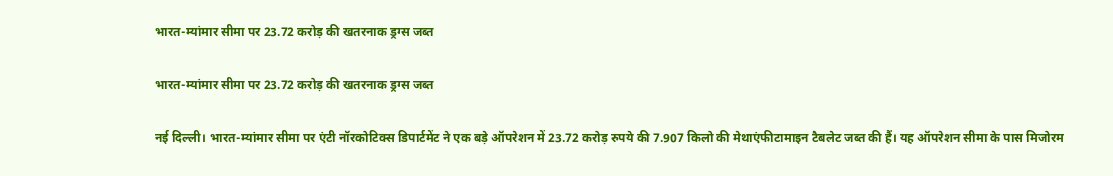भारत-म्यांमार सीमा पर 23.72 करोड़ की खतरनाक ड्रग्स जब्त

भारत-म्यांमार सीमा पर 23.72 करोड़ की खतरनाक ड्रग्स जब्त

नई दिल्ली। भारत-म्यांमार सीमा पर एंटी नॉरकोटिक्स डिपार्टमेंट ने एक बड़े ऑपरेशन में 23.72 करोड़ रुपये की 7.907 किलो की मेथाएंफीटामाइन टैबलेट जब्त की हैं। यह ऑपरेशन सीमा के पास मिजोरम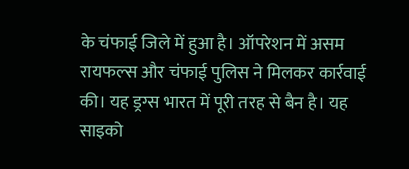के चंफाई जिले में हुआ है। ऑपरेशन में असम रायफल्स और चंफाई पुलिस ने मिलकर कार्रवाई की। यह ड्रग्स भारत में पूरी तरह से बैन है। यह साइको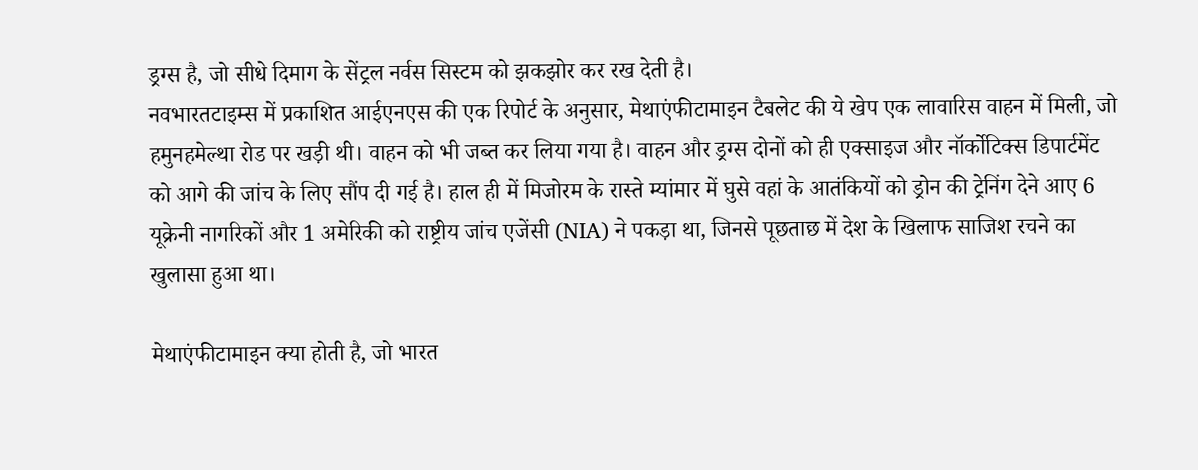ड्रग्स है, जो सीधे दिमाग के सेंट्रल नर्वस सिस्टम को झकझोर कर रख देती है।
नवभारतटाइम्स में प्रकाशित आईएनएस की एक रिपोर्ट के अनुसार, मेथाएंफीटामाइन टैबलेट की ये खेप एक लावारिस वाहन में मिली, जो हमुनहमेल्था रोड पर खड़ी थी। वाहन को भी जब्त कर लिया गया है। वाहन और ड्रग्स दोनों को ही एक्साइज और नॉर्कोटिक्स डिपार्टमेंट को आगे की जांच के लिए सौंप दी गई है। हाल ही में मिजोरम के रास्ते म्यांमार में घुसे वहां के आतंकियों को ड्रोन की ट्रेनिंग देने आए 6 यूक्रेनी नागरिकों और 1 अमेरिकी को राष्ट्रीय जांच एजेंसी (NIA) ने पकड़ा था, जिनसे पूछताछ में देश के खिलाफ साजिश रचने का खुलासा हुआ था।

मेथाएंफीटामाइन क्या होती है, जो भारत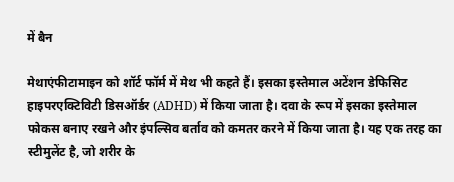में बैन

मेथाएंफीटामाइन को शॉर्ट फॉर्म में मेथ भी कहते हैं। इसका इस्तेमाल अटेंशन डेफिसिट हाइपरएक्टिविटी डिसऑर्डर (ADHD) में किया जाता है। दवा के रूप में इसका इस्तेमाल फोकस बनाए रखने और इंपल्सिव बर्ताव को कमतर करने में किया जाता है। यह एक तरह का स्टीमुलेंट है, जो शरीर के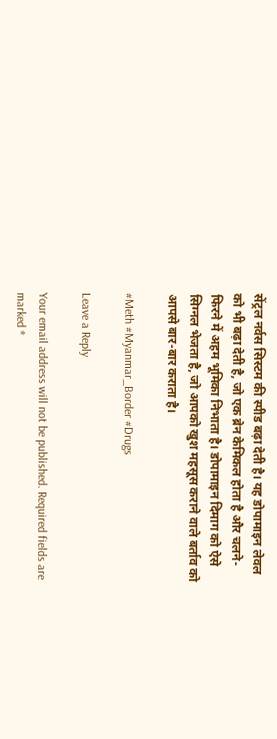सेंट्रल नर्वस सिस्टम की स्पीड बढ़ा देती है। यह डोपामाइन लेवल को भी बढ़ा देती है, जो एक ब्रेन केमिकल होता है और चलने-फिरने में अहम भूमिका निभाता है। डोपामाइन दिमाग को ऐसे सिग्नल भेजता है, जो आपको खुश महसूस कराने वाले बर्ताव को आपसे बार-बार कराता है।

#Meth #Myanmar_Border #Drugs

Leave a Reply

Your email address will not be published. Required fields are marked *